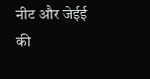नीट और जेईई की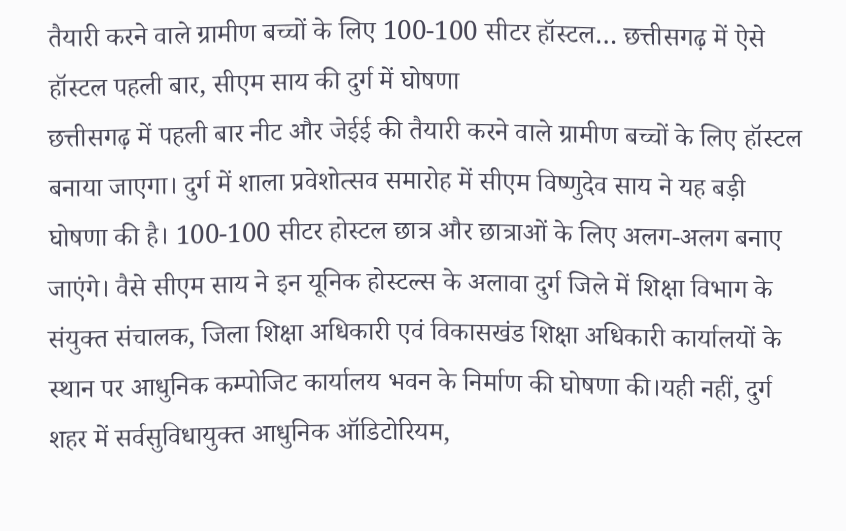तैयारी करने वाले ग्रामीण बच्चों के लिए 100-100 सीटर हॉस्टल… छत्तीसगढ़ में ऐसे हॉस्टल पहली बार, सीएम साय की दुर्ग में घोषणा
छत्तीसगढ़ में पहली बार नीट और जेईई की तैयारी करने वाले ग्रामीण बच्चों के लिए हॉस्टल बनाया जाएगा। दुर्ग में शाला प्रवेशोत्सव समारोह में सीएम विष्णुदेव साय ने यह बड़ी घोषणा की है। 100-100 सीटर होस्टल छात्र और छात्राओं के लिए अलग-अलग बनाए जाएंगे। वैसे सीएम साय ने इन यूनिक होस्टल्स के अलावा दुर्ग जिले में शिक्षा विभाग के संयुक्त संचालक, जिला शिक्षा अधिकारी एवं विकासखंड शिक्षा अधिकारी कार्यालयों के स्थान पर आधुनिक कम्पोजिट कार्यालय भवन के निर्माण की घोषणा की।यही नहीं, दुर्ग शहर में सर्वसुविधायुक्त आधुनिक ऑडिटोरियम,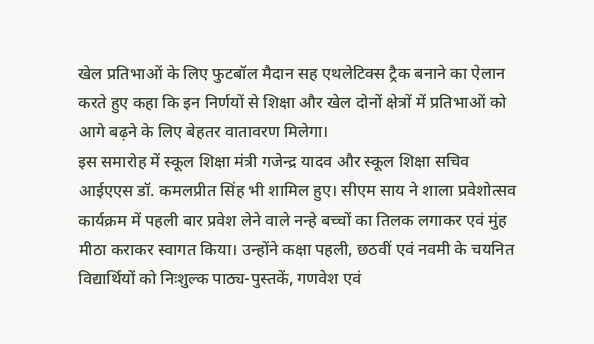खेल प्रतिभाओं के लिए फुटबॉल मैदान सह एथलेटिक्स ट्रैक बनाने का ऐलान करते हुए कहा कि इन निर्णयों से शिक्षा और खेल दोनों क्षेत्रों में प्रतिभाओं को आगे बढ़ने के लिए बेहतर वातावरण मिलेगा।
इस समारोह में स्कूल शिक्षा मंत्री गजेन्द्र यादव और स्कूल शिक्षा सचिव आईएएस डॉ. कमलप्रीत सिंह भी शामिल हुए। सीएम साय ने शाला प्रवेशोत्सव कार्यक्रम में पहली बार प्रवेश लेने वाले नन्हे बच्चों का तिलक लगाकर एवं मुंह मीठा कराकर स्वागत किया। उन्होंने कक्षा पहली, छठवीं एवं नवमी के चयनित विद्यार्थियों को निःशुल्क पाठ्य-पुस्तकें, गणवेश एवं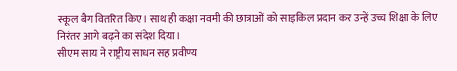स्कूल बैग वितरित किए। साथ ही कक्षा नवमी की छात्राओं को साइकिल प्रदान कर उन्हें उच्च शिक्षा के लिए निरंतर आगे बढ़ने का संदेश दिया।
सीएम साय ने राष्ट्रीय साधन सह प्रवीण्य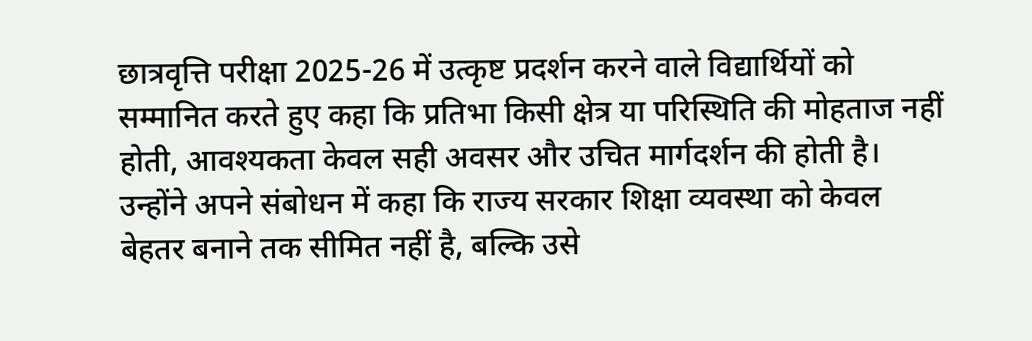छात्रवृत्ति परीक्षा 2025-26 में उत्कृष्ट प्रदर्शन करने वाले विद्यार्थियों को सम्मानित करते हुए कहा कि प्रतिभा किसी क्षेत्र या परिस्थिति की मोहताज नहीं होती, आवश्यकता केवल सही अवसर और उचित मार्गदर्शन की होती है। उन्होंने अपने संबोधन में कहा कि राज्य सरकार शिक्षा व्यवस्था को केवल बेहतर बनाने तक सीमित नहीं है, बल्कि उसे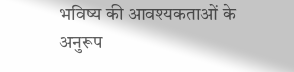भविष्य की आवश्यकताओं के अनुरूप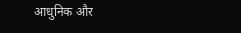आधुनिक और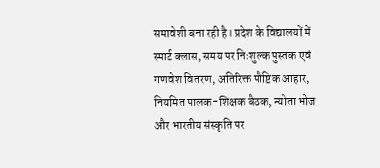समावेशी बना रही है। प्रदेश के विद्यालयों में स्मार्ट क्लास, समय पर निःशुल्क पुस्तक एवं गणवेश वितरण, अतिरिक्त पौष्टिक आहार, नियमित पालक-शिक्षक बैठक, न्योता भोज और भारतीय संस्कृति पर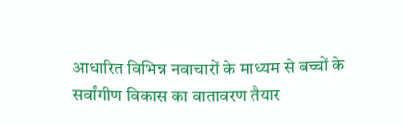आधारित विभिन्न नवाचारों के माध्यम से बच्चों के सर्वांगीण विकास का वातावरण तैयार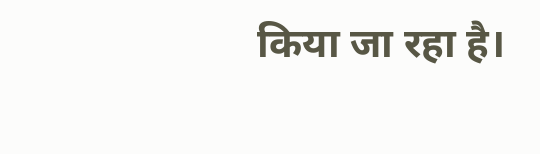किया जा रहा है।